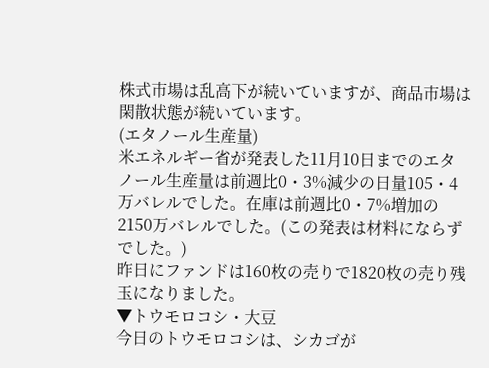株式市場は乱高下が続いていますが、商品市場は閑散状態が続いています。
(エタノール生産量)
米エネルギー省が発表した11月10日までのエタノール生産量は前週比0・3%減少の日量105・4万バレルでした。在庫は前週比0・7%増加の2150万バレルでした。(この発表は材料にならずでした。)
昨日にファンドは160枚の売りで1820枚の売り残玉になりました。
▼トウモロコシ・大豆
今日のトウモロコシは、シカゴが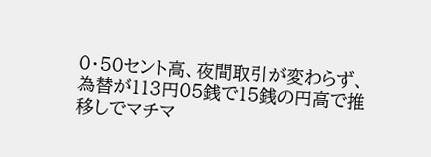0・50セント高、夜間取引が変わらず、為替が113円05銭で15銭の円高で推移しでマチマ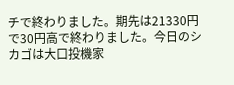チで終わりました。期先は21330円で30円高で終わりました。今日のシカゴは大口投機家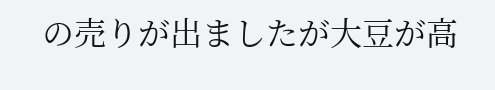の売りが出ましたが大豆が高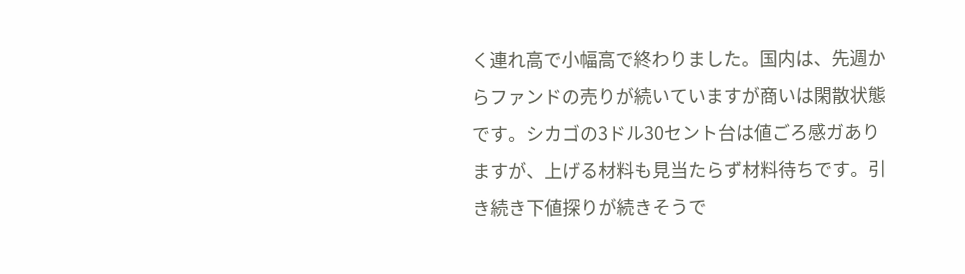く連れ高で小幅高で終わりました。国内は、先週からファンドの売りが続いていますが商いは閑散状態です。シカゴの3ドル30セント台は値ごろ感ガありますが、上げる材料も見当たらず材料待ちです。引き続き下値探りが続きそうで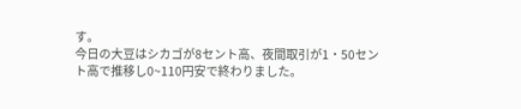す。
今日の大豆はシカゴが8セント高、夜間取引が1・50セント高で推移し0~110円安で終わりました。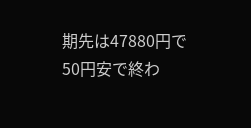期先は47880円で50円安で終わ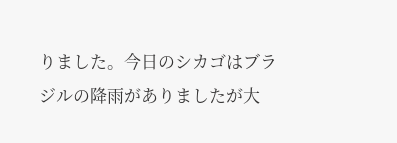りました。今日のシカゴはブラジルの降雨がありましたが大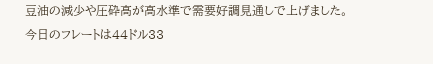豆油の減少や圧砕高が高水準で需要好調見通しで上げました。
今日のフレートは44ドル33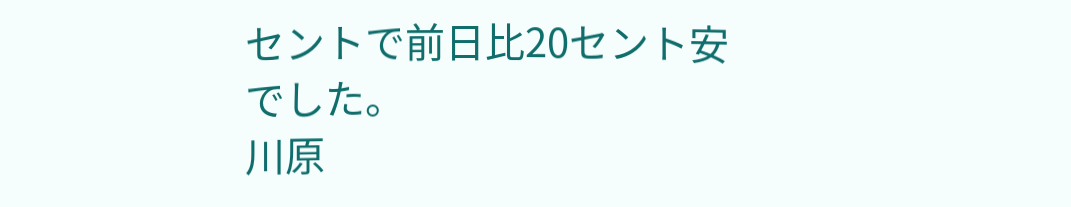セントで前日比20セント安でした。
川原